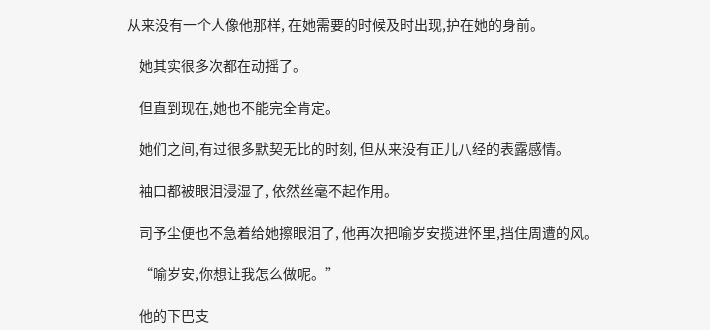从来没有一个人像他那样, 在她需要的时候及时出现,护在她的身前。

    她其实很多次都在动摇了。

    但直到现在,她也不能完全肯定。

    她们之间,有过很多默契无比的时刻, 但从来没有正儿八经的表露感情。

    袖口都被眼泪浸湿了, 依然丝毫不起作用。

    司予尘便也不急着给她擦眼泪了, 他再次把喻岁安揽进怀里,挡住周遭的风。

    “喻岁安,你想让我怎么做呢。”

    他的下巴支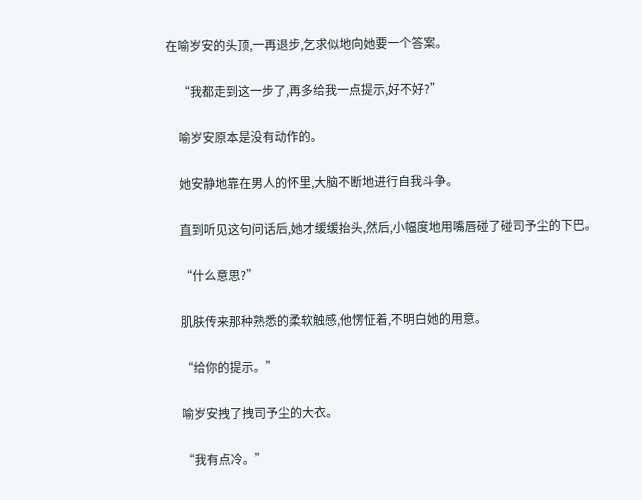在喻岁安的头顶,一再退步,乞求似地向她要一个答案。

    “我都走到这一步了,再多给我一点提示,好不好?”

    喻岁安原本是没有动作的。

    她安静地靠在男人的怀里,大脑不断地进行自我斗争。

    直到听见这句问话后,她才缓缓抬头,然后,小幅度地用嘴唇碰了碰司予尘的下巴。

    “什么意思?”

    肌肤传来那种熟悉的柔软触感,他愣怔着,不明白她的用意。

    “给你的提示。”

    喻岁安拽了拽司予尘的大衣。

    “我有点冷。”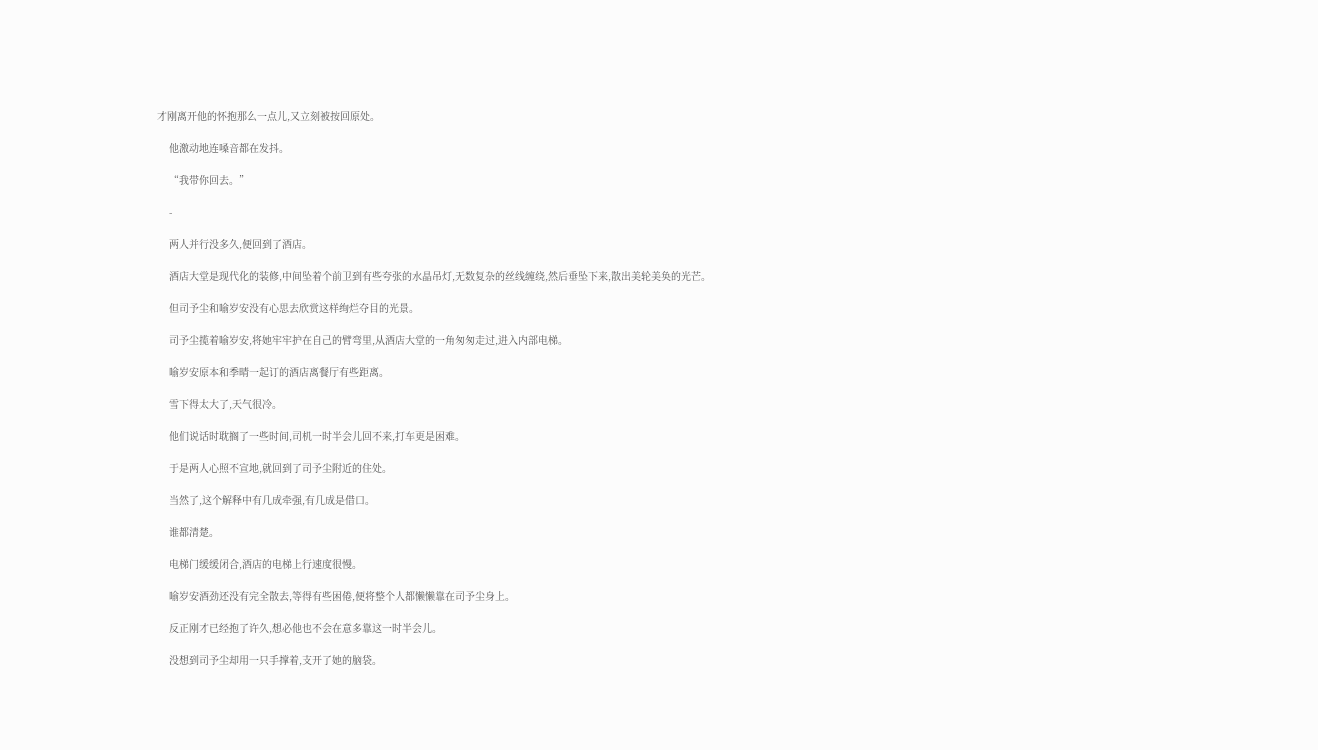才刚离开他的怀抱那么一点儿,又立刻被按回原处。

    他激动地连嗓音都在发抖。

    “我带你回去。”

    -

    两人并行没多久,便回到了酒店。

    酒店大堂是现代化的装修,中间坠着个前卫到有些夸张的水晶吊灯,无数复杂的丝线缠绕,然后垂坠下来,散出美轮美奂的光芒。

    但司予尘和喻岁安没有心思去欣赏这样绚烂夺目的光景。

    司予尘揽着喻岁安,将她牢牢护在自己的臂弯里,从酒店大堂的一角匆匆走过,进入内部电梯。

    喻岁安原本和季晴一起订的酒店离餐厅有些距离。

    雪下得太大了,天气很冷。

    他们说话时耽搁了一些时间,司机一时半会儿回不来,打车更是困难。

    于是两人心照不宣地,就回到了司予尘附近的住处。

    当然了,这个解释中有几成牵强,有几成是借口。

    谁都清楚。

    电梯门缓缓闭合,酒店的电梯上行速度很慢。

    喻岁安酒劲还没有完全散去,等得有些困倦,便将整个人都懒懒靠在司予尘身上。

    反正刚才已经抱了许久,想必他也不会在意多靠这一时半会儿。

    没想到司予尘却用一只手撑着,支开了她的脑袋。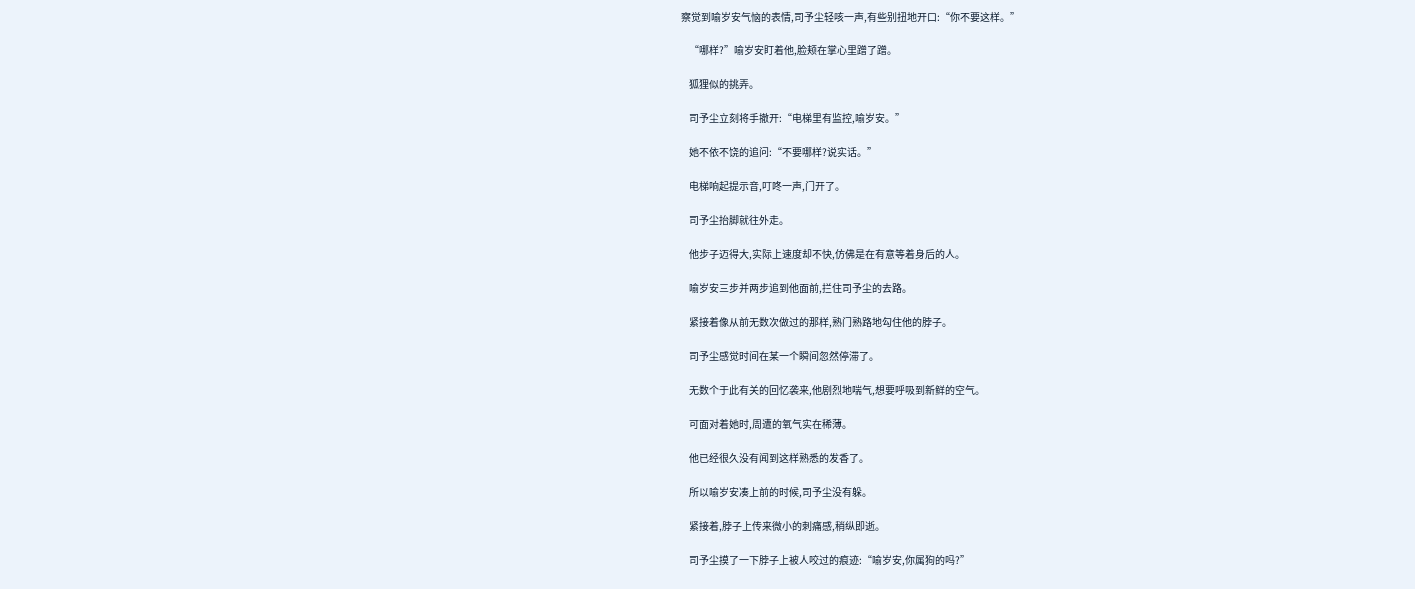察觉到喻岁安气恼的表情,司予尘轻咳一声,有些别扭地开口:“你不要这样。”

    “哪样?”喻岁安盯着他,脸颊在掌心里蹭了蹭。

    狐狸似的挑弄。

    司予尘立刻将手撤开:“电梯里有监控,喻岁安。”

    她不依不饶的追问:“不要哪样?说实话。”

    电梯响起提示音,叮咚一声,门开了。

    司予尘抬脚就往外走。

    他步子迈得大,实际上速度却不快,仿佛是在有意等着身后的人。

    喻岁安三步并两步追到他面前,拦住司予尘的去路。

    紧接着像从前无数次做过的那样,熟门熟路地勾住他的脖子。

    司予尘感觉时间在某一个瞬间忽然停滞了。

    无数个于此有关的回忆袭来,他剧烈地喘气,想要呼吸到新鲜的空气。

    可面对着她时,周遭的氧气实在稀薄。

    他已经很久没有闻到这样熟悉的发香了。

    所以喻岁安凑上前的时候,司予尘没有躲。

    紧接着,脖子上传来微小的刺痛感,稍纵即逝。

    司予尘摸了一下脖子上被人咬过的痕迹:“喻岁安,你属狗的吗?”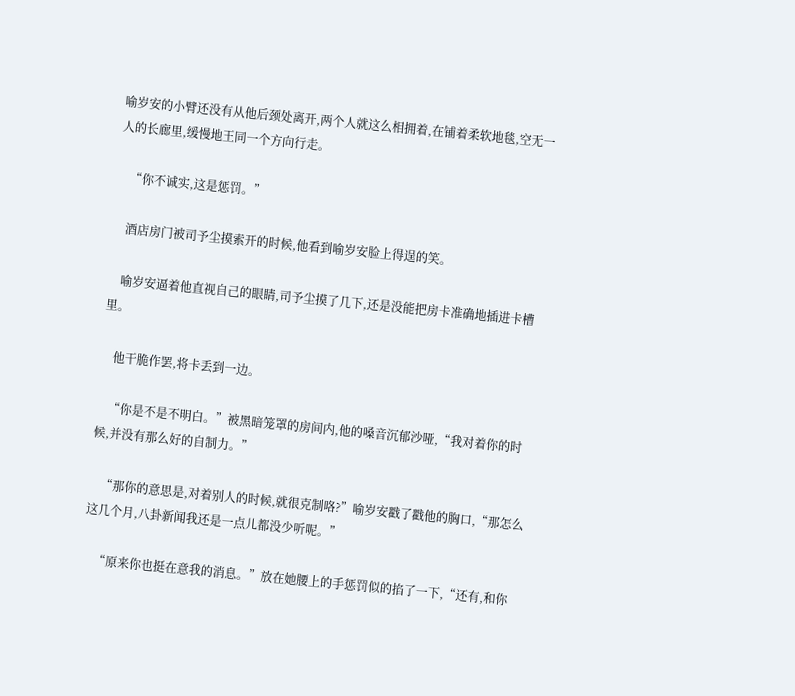喻岁安的小臂还没有从他后颈处离开,两个人就这么相拥着,在铺着柔软地毯,空无一人的长廊里,缓慢地王同一个方向行走。

    “你不诚实,这是惩罚。”

    酒店房门被司予尘摸索开的时候,他看到喻岁安脸上得逞的笑。

    喻岁安逼着他直视自己的眼睛,司予尘摸了几下,还是没能把房卡准确地插进卡槽里。

    他干脆作罢,将卡丢到一边。

    “你是不是不明白。”被黑暗笼罩的房间内,他的嗓音沉郁沙哑,“我对着你的时候,并没有那么好的自制力。”

    “那你的意思是,对着别人的时候,就很克制咯?”喻岁安戳了戳他的胸口,“那怎么这几个月,八卦新闻我还是一点儿都没少听呢。”

    “原来你也挺在意我的消息。”放在她腰上的手惩罚似的掐了一下,“还有,和你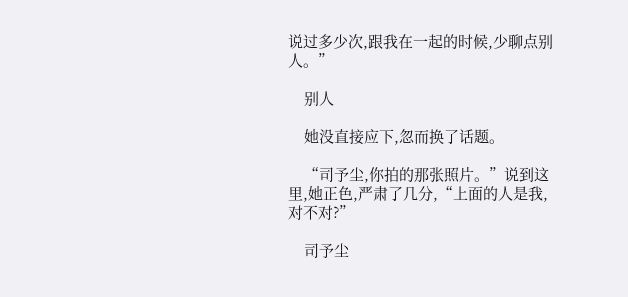说过多少次,跟我在一起的时候,少聊点别人。”

    别人

    她没直接应下,忽而换了话题。

    “司予尘,你拍的那张照片。”说到这里,她正色,严肃了几分,“上面的人是我,对不对?”

    司予尘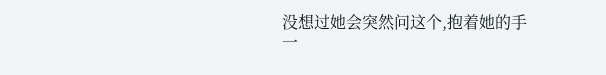没想过她会突然问这个,抱着她的手一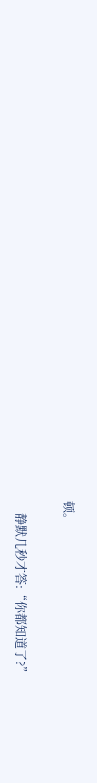顿。

    静默几秒才答:“你都知道了?”